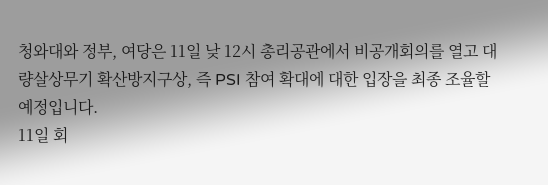청와대와 정부, 여당은 11일 낮 12시 총리공관에서 비공개회의를 열고 대량살상무기 확산방지구상, 즉 PSI 참여 확대에 대한 입장을 최종 조율할 예정입니다.
11일 회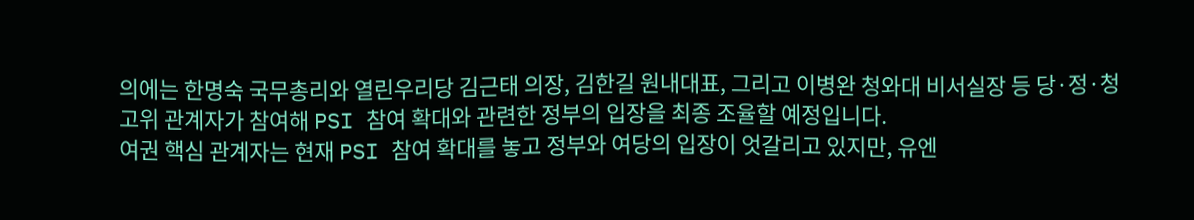의에는 한명숙 국무총리와 열린우리당 김근태 의장, 김한길 원내대표, 그리고 이병완 청와대 비서실장 등 당·정·청 고위 관계자가 참여해 PSI 참여 확대와 관련한 정부의 입장을 최종 조율할 예정입니다.
여권 핵심 관계자는 현재 PSI 참여 확대를 놓고 정부와 여당의 입장이 엇갈리고 있지만, 유엔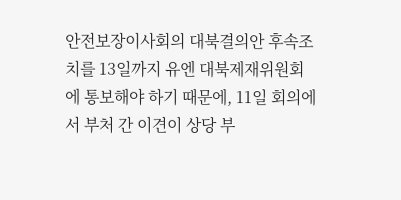안전보장이사회의 대북결의안 후속조치를 13일까지 유엔 대북제재위원회에 통보해야 하기 때문에, 11일 회의에서 부처 간 이견이 상당 부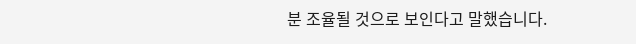분 조율될 것으로 보인다고 말했습니다.